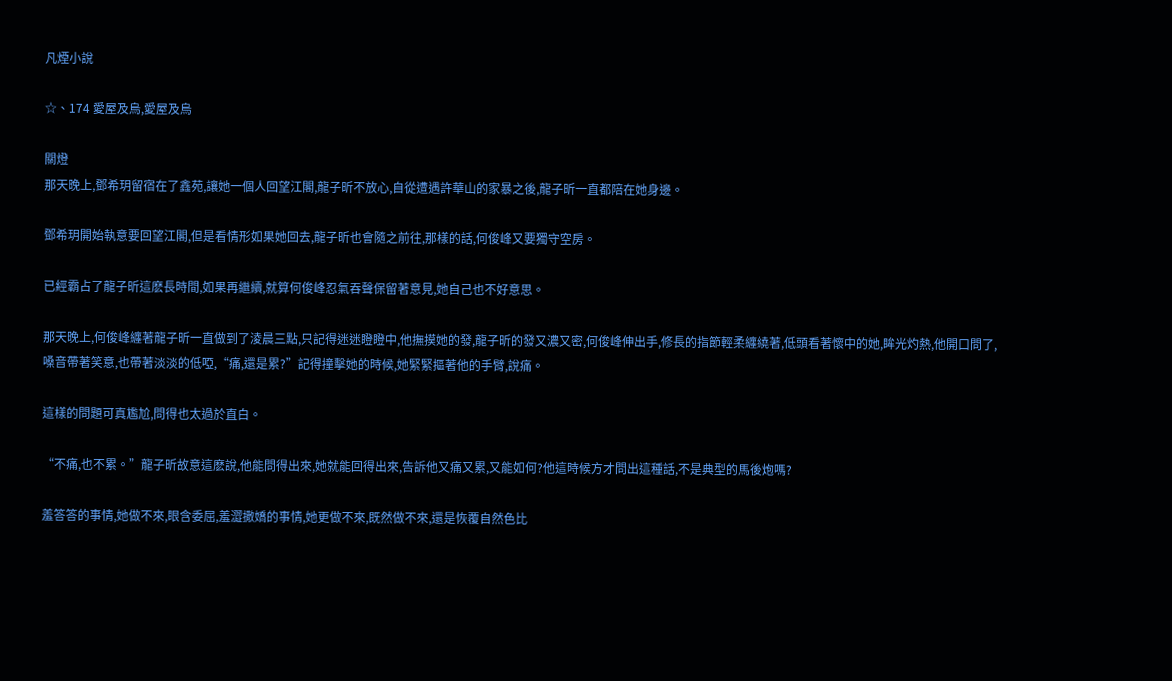凡煙小說

☆、174 愛屋及烏,愛屋及烏

關燈
那天晚上,鄧希玥留宿在了鑫苑,讓她一個人回望江閣,龍子昕不放心,自從遭遇許華山的家暴之後,龍子昕一直都陪在她身邊。

鄧希玥開始執意要回望江閣,但是看情形如果她回去,龍子昕也會隨之前往,那樣的話,何俊峰又要獨守空房。

已經霸占了龍子昕這麽長時間,如果再繼續,就算何俊峰忍氣吞聲保留著意見,她自己也不好意思。

那天晚上,何俊峰纏著龍子昕一直做到了淩晨三點,只記得迷迷瞪瞪中,他撫摸她的發,龍子昕的發又濃又密,何俊峰伸出手,修長的指節輕柔纏繞著,低頭看著懷中的她,眸光灼熱,他開口問了,嗓音帶著笑意,也帶著淡淡的低啞,“痛,還是累?”記得撞擊她的時候,她緊緊摳著他的手臂,說痛。

這樣的問題可真尷尬,問得也太過於直白。

“不痛,也不累。”龍子昕故意這麽說,他能問得出來,她就能回得出來,告訴他又痛又累,又能如何?他這時候方才問出這種話,不是典型的馬後炮嗎?

羞答答的事情,她做不來,眼含委屈,羞澀撒嬌的事情,她更做不來,既然做不來,還是恢覆自然色比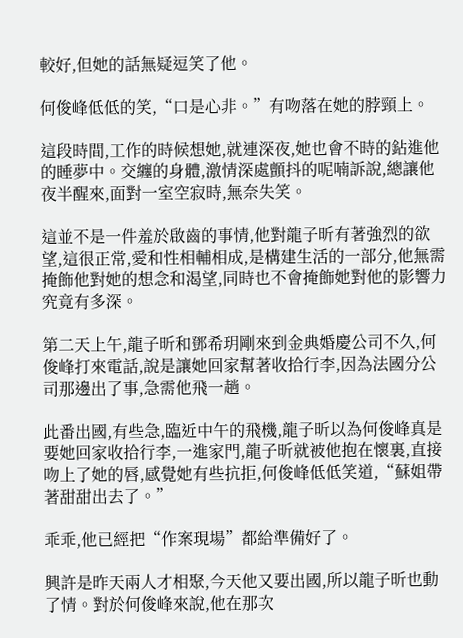較好,但她的話無疑逗笑了他。

何俊峰低低的笑,“口是心非。”有吻落在她的脖頸上。

這段時間,工作的時候想她,就連深夜,她也會不時的鉆進他的睡夢中。交纏的身體,激情深處顫抖的呢喃訴說,總讓他夜半醒來,面對一室空寂時,無奈失笑。

這並不是一件羞於啟齒的事情,他對龍子昕有著強烈的欲望,這很正常,愛和性相輔相成,是構建生活的一部分,他無需掩飾他對她的想念和渴望,同時也不會掩飾她對他的影響力究竟有多深。

第二天上午,龍子昕和鄧希玥剛來到金典婚慶公司不久,何俊峰打來電話,說是讓她回家幫著收拾行李,因為法國分公司那邊出了事,急需他飛一趟。

此番出國,有些急,臨近中午的飛機,龍子昕以為何俊峰真是要她回家收拾行李,一進家門,龍子昕就被他抱在懷裏,直接吻上了她的唇,感覺她有些抗拒,何俊峰低低笑道,“蘇姐帶著甜甜出去了。”

乖乖,他已經把“作案現場”都給準備好了。

興許是昨天兩人才相聚,今天他又要出國,所以龍子昕也動了情。對於何俊峰來說,他在那次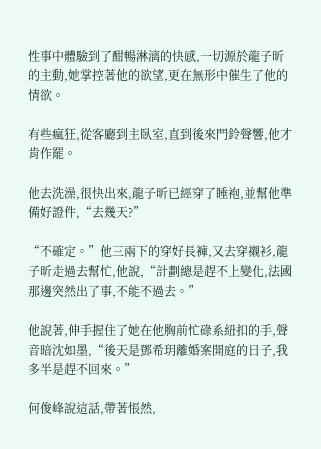性事中體驗到了酣暢淋漓的快感,一切源於龍子昕的主動,她掌控著他的欲望,更在無形中催生了他的情欲。

有些瘋狂,從客廳到主臥室,直到後來門鈴聲響,他才肯作罷。

他去洗澡,很快出來,龍子昕已經穿了睡袍,並幫他準備好證件,“去幾天?”

“不確定。”他三兩下的穿好長褲,又去穿襯衫,龍子昕走過去幫忙,他說,“計劃總是趕不上變化,法國那邊突然出了事,不能不過去。”

他說著,伸手握住了她在他胸前忙碌系紐扣的手,聲音暗沈如墨,“後天是鄧希玥離婚案開庭的日子,我多半是趕不回來。”

何俊峰說這話,帶著悵然,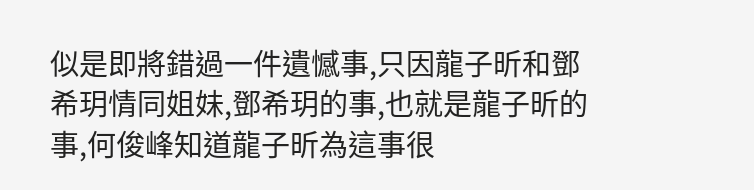似是即將錯過一件遺憾事,只因龍子昕和鄧希玥情同姐妹,鄧希玥的事,也就是龍子昕的事,何俊峰知道龍子昕為這事很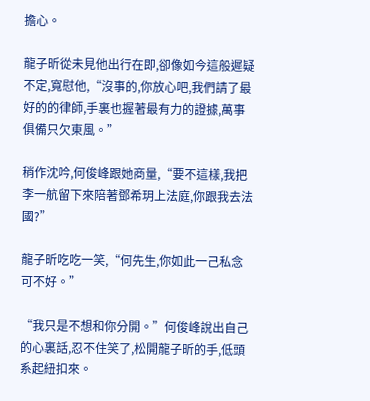擔心。

龍子昕從未見他出行在即,卻像如今這般遲疑不定,寬慰他,“沒事的,你放心吧,我們請了最好的的律師,手裏也握著最有力的證據,萬事俱備只欠東風。”

稍作沈吟,何俊峰跟她商量,“要不這樣,我把李一航留下來陪著鄧希玥上法庭,你跟我去法國?”

龍子昕吃吃一笑,“何先生,你如此一己私念可不好。”

“我只是不想和你分開。”何俊峰說出自己的心裏話,忍不住笑了,松開龍子昕的手,低頭系起紐扣來。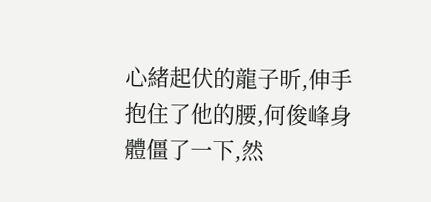心緒起伏的龍子昕,伸手抱住了他的腰,何俊峰身體僵了一下,然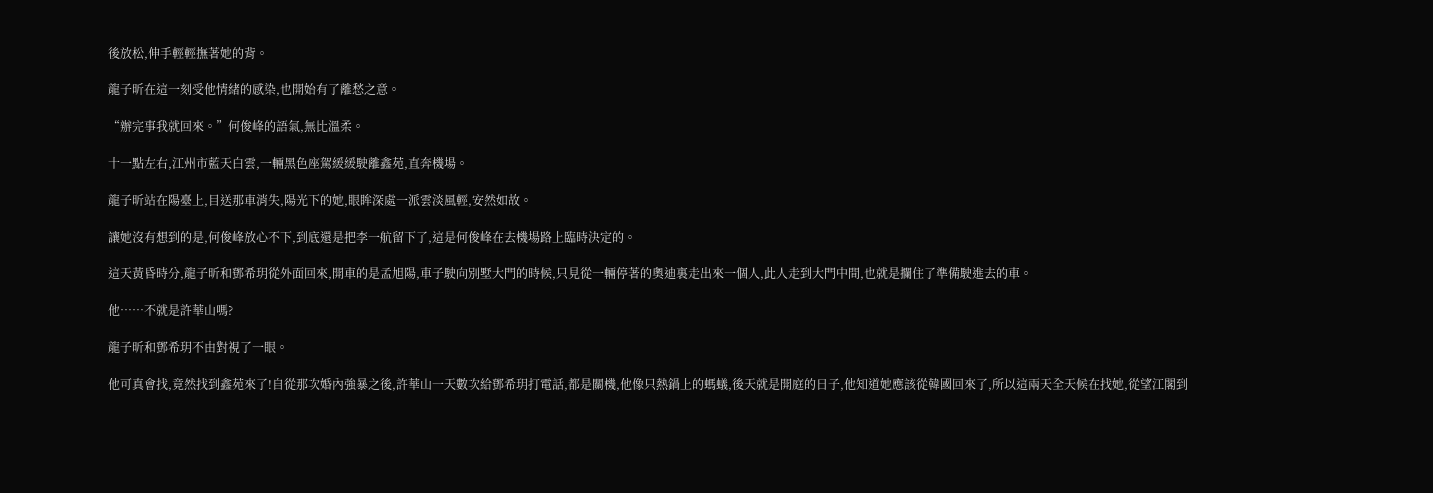後放松,伸手輕輕撫著她的背。

龍子昕在這一刻受他情緒的感染,也開始有了離愁之意。

“辦完事我就回來。”何俊峰的語氣,無比溫柔。

十一點左右,江州市藍天白雲,一輛黑色座駕緩緩駛離鑫苑,直奔機場。

龍子昕站在陽臺上,目送那車消失,陽光下的她,眼眸深處一派雲淡風輕,安然如故。

讓她沒有想到的是,何俊峰放心不下,到底還是把李一航留下了,這是何俊峰在去機場路上臨時決定的。

這天黃昏時分,龍子昕和鄧希玥從外面回來,開車的是孟旭陽,車子駛向別墅大門的時候,只見從一輛停著的奧迪裏走出來一個人,此人走到大門中間,也就是攔住了準備駛進去的車。

他……不就是許華山嗎?

龍子昕和鄧希玥不由對視了一眼。

他可真會找,竟然找到鑫苑來了!自從那次婚內強暴之後,許華山一天數次給鄧希玥打電話,都是關機,他像只熱鍋上的螞蟻,後天就是開庭的日子,他知道她應該從韓國回來了,所以這兩天全天候在找她,從望江閣到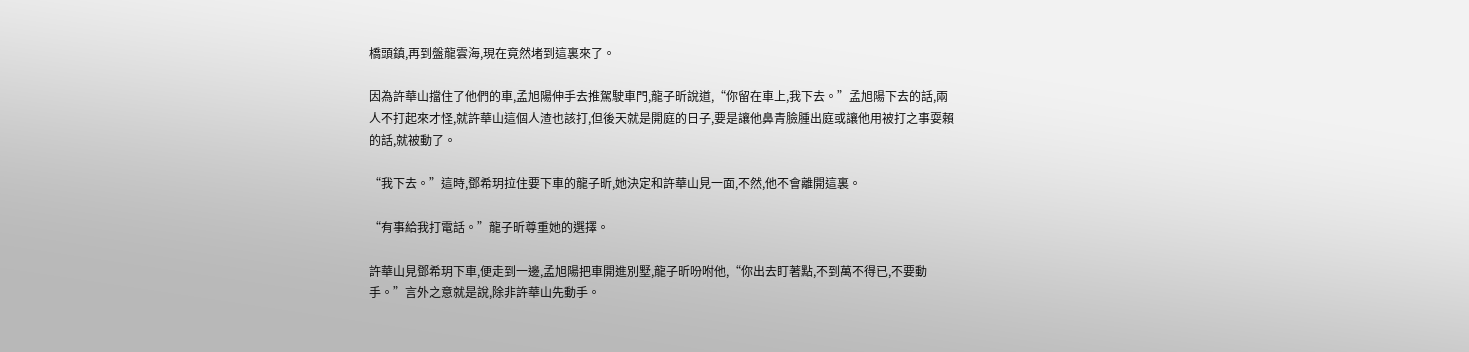橋頭鎮,再到盤龍雲海,現在竟然堵到這裏來了。

因為許華山擋住了他們的車,孟旭陽伸手去推駕駛車門,龍子昕說道,“你留在車上,我下去。”孟旭陽下去的話,兩人不打起來才怪,就許華山這個人渣也該打,但後天就是開庭的日子,要是讓他鼻青臉腫出庭或讓他用被打之事耍賴的話,就被動了。

“我下去。”這時,鄧希玥拉住要下車的龍子昕,她決定和許華山見一面,不然,他不會離開這裏。

“有事給我打電話。”龍子昕尊重她的選擇。

許華山見鄧希玥下車,便走到一邊,孟旭陽把車開進別墅,龍子昕吩咐他,“你出去盯著點,不到萬不得已,不要動手。”言外之意就是說,除非許華山先動手。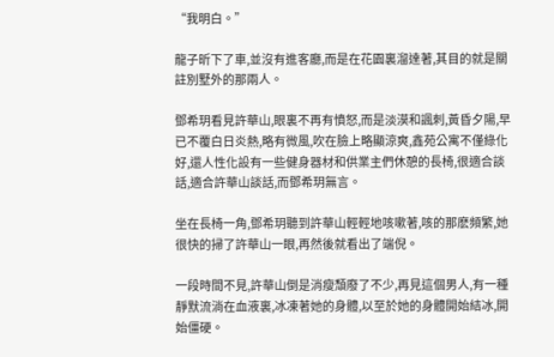“我明白。”

龍子昕下了車,並沒有進客廳,而是在花園裏溜達著,其目的就是關註別墅外的那兩人。

鄧希玥看見許華山,眼裏不再有憤怒,而是淡漠和諷刺,黃昏夕陽,早已不覆白日炎熱,略有微風,吹在臉上略顯涼爽,鑫苑公寓不僅綠化好,還人性化設有一些健身器材和供業主們休憩的長椅,很適合談話,適合許華山談話,而鄧希玥無言。

坐在長椅一角,鄧希玥聽到許華山輕輕地咳嗽著,咳的那麽頻繁,她很快的掃了許華山一眼,再然後就看出了端倪。

一段時間不見,許華山倒是消瘦頹廢了不少,再見這個男人,有一種靜默流淌在血液裏,冰凍著她的身體,以至於她的身體開始結冰,開始僵硬。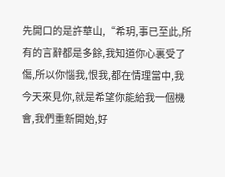先開口的是許華山,“希玥,事已至此,所有的言辭都是多餘,我知道你心裏受了傷,所以你惱我,恨我,都在情理當中,我今天來見你,就是希望你能給我一個機會,我們重新開始,好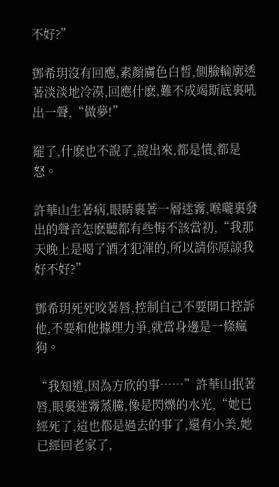不好?”

鄧希玥沒有回應,素顏膚色白皙,側臉輪廓透著淡淡地冷漠,回應什麽,難不成竭斯底裏吼出一聲,“做夢!”

罷了,什麽也不說了,說出來,都是憤,都是怒。

許華山生著病,眼睛裹著一層迷霧,喉嚨裏發出的聲音怎麽聽都有些悔不該當初,“我那天晚上是喝了酒才犯渾的,所以請你原諒我好不好?”

鄧希玥死死咬著唇,控制自己不要開口控訴他,不要和他據理力爭,就當身邊是一條瘋狗。

“我知道,因為方欣的事……”許華山抿著唇,眼裏迷霧蒸騰,像是閃爍的水光,“她已經死了,這也都是過去的事了,還有小美,她已經回老家了,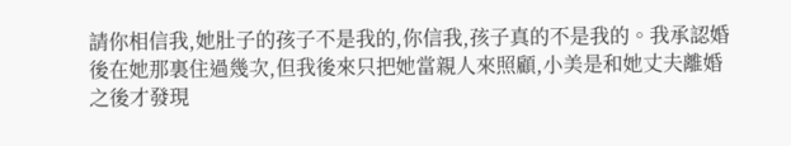請你相信我,她肚子的孩子不是我的,你信我,孩子真的不是我的。我承認婚後在她那裏住過幾次,但我後來只把她當親人來照顧,小美是和她丈夫離婚之後才發現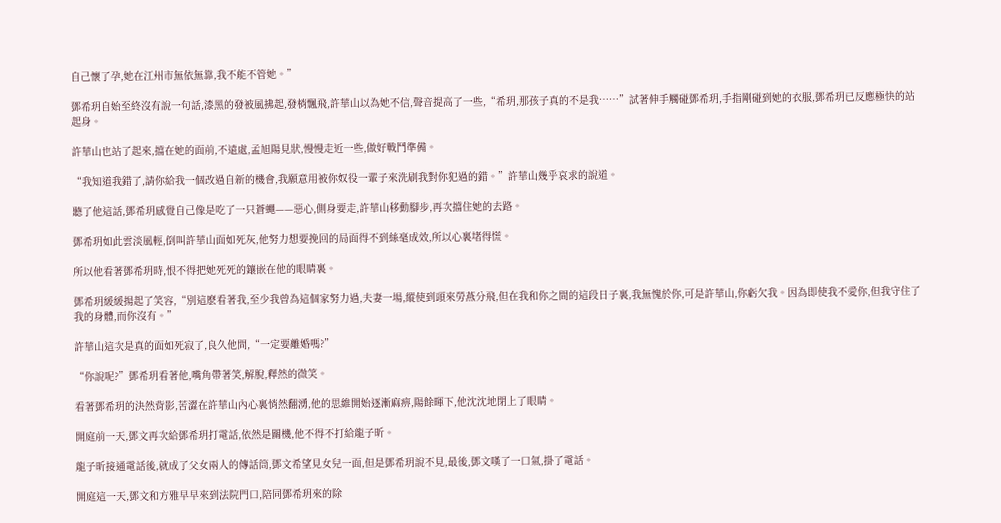自己懷了孕,她在江州市無依無靠,我不能不管她。”

鄧希玥自始至終沒有說一句話,漆黑的發被風拂起,發梢飄飛,許華山以為她不信,聲音提高了一些,“希玥,那孩子真的不是我……”試著伸手觸碰鄧希玥,手指剛碰到她的衣服,鄧希玥已反應極快的站起身。

許華山也站了起來,擋在她的面前,不遠處,孟旭陽見狀,慢慢走近一些,做好戰鬥準備。

“我知道我錯了,請你給我一個改過自新的機會,我願意用被你奴役一輩子來洗刷我對你犯過的錯。”許華山幾乎哀求的說道。

聽了他這話,鄧希玥感覺自己像是吃了一只蒼蠅——惡心,側身要走,許華山移動腳步,再次擋住她的去路。

鄧希玥如此雲淡風輕,倒叫許華山面如死灰,他努力想要挽回的局面得不到絲毫成效,所以心裏堵得慌。

所以他看著鄧希玥時,恨不得把她死死的鑲嵌在他的眼睛裏。

鄧希玥緩緩揚起了笑容,“別這麽看著我,至少我曾為這個家努力過,夫妻一場,縱使到頭來勞燕分飛,但在我和你之間的這段日子裏,我無愧於你,可是許華山,你虧欠我。因為即使我不愛你,但我守住了我的身體,而你沒有。”

許華山這次是真的面如死寂了,良久他問,“一定要離婚嗎?”

“你說呢?”鄧希玥看著他,嘴角帶著笑,解脫,釋然的微笑。

看著鄧希玥的決然背影,苦澀在許華山內心裏悄然翻湧,他的思維開始逐漸麻痹,陽餘暉下,他沈沈地閉上了眼睛。

開庭前一天,鄧文再次給鄧希玥打電話,依然是關機,他不得不打給龍子昕。

龍子昕接通電話後,就成了父女兩人的傳話筒,鄧文希望見女兒一面,但是鄧希玥說不見,最後,鄧文嘆了一口氣,掛了電話。

開庭這一天,鄧文和方雅早早來到法院門口,陪同鄧希玥來的除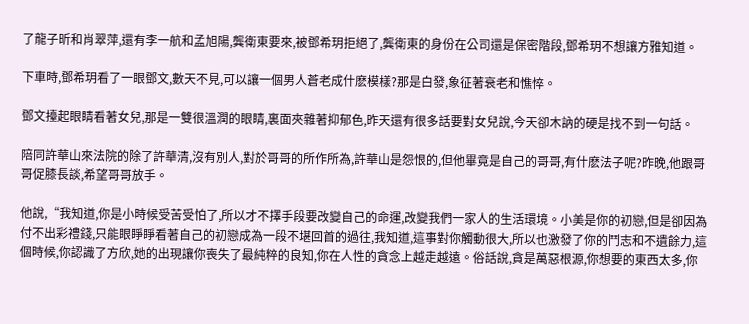了龍子昕和肖翠萍,還有李一航和孟旭陽,龔衛東要來,被鄧希玥拒絕了,龔衛東的身份在公司還是保密階段,鄧希玥不想讓方雅知道。

下車時,鄧希玥看了一眼鄧文,數天不見,可以讓一個男人蒼老成什麽模樣?那是白發,象征著衰老和憔悴。

鄧文擡起眼睛看著女兒,那是一雙很溫潤的眼睛,裏面夾雜著抑郁色,昨天還有很多話要對女兒說,今天卻木訥的硬是找不到一句話。

陪同許華山來法院的除了許華清,沒有別人,對於哥哥的所作所為,許華山是怨恨的,但他畢竟是自己的哥哥,有什麽法子呢?昨晚,他跟哥哥促膝長談,希望哥哥放手。

他說,“我知道,你是小時候受苦受怕了,所以才不擇手段要改變自己的命運,改變我們一家人的生活環境。小美是你的初戀,但是卻因為付不出彩禮錢,只能眼睜睜看著自己的初戀成為一段不堪回首的過往,我知道,這事對你觸動很大,所以也激發了你的鬥志和不遺餘力,這個時候,你認識了方欣,她的出現讓你喪失了最純粹的良知,你在人性的貪念上越走越遠。俗話說,貪是萬惡根源,你想要的東西太多,你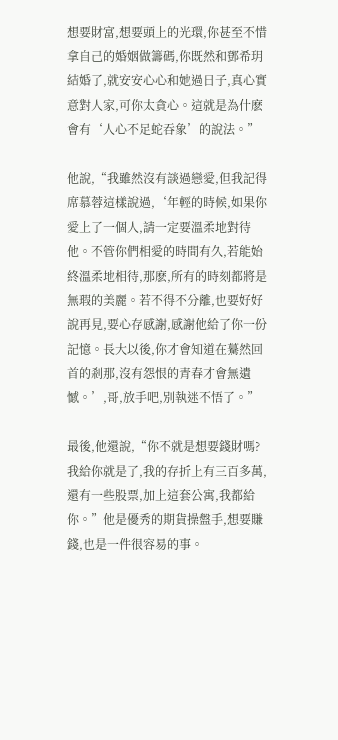想要財富,想要頭上的光環,你甚至不惜拿自己的婚姻做籌碼,你既然和鄧希玥結婚了,就安安心心和她過日子,真心實意對人家,可你太貪心。這就是為什麽會有‘人心不足蛇吞象’的說法。”

他說,“我雖然沒有談過戀愛,但我記得席慕蓉這樣說過,‘年輕的時候,如果你愛上了一個人,請一定要溫柔地對待他。不管你們相愛的時間有久,若能始終溫柔地相待,那麽,所有的時刻都將是無瑕的美麗。若不得不分離,也要好好說再見,要心存感謝,感謝他給了你一份記憶。長大以後,你才會知道在驀然回首的剎那,沒有怨恨的青春才會無遺憾。’,哥,放手吧,別執迷不悟了。”

最後,他還說,“你不就是想要錢財嗎?我給你就是了,我的存折上有三百多萬,還有一些股票,加上這套公寓,我都給你。”他是優秀的期貨操盤手,想要賺錢,也是一件很容易的事。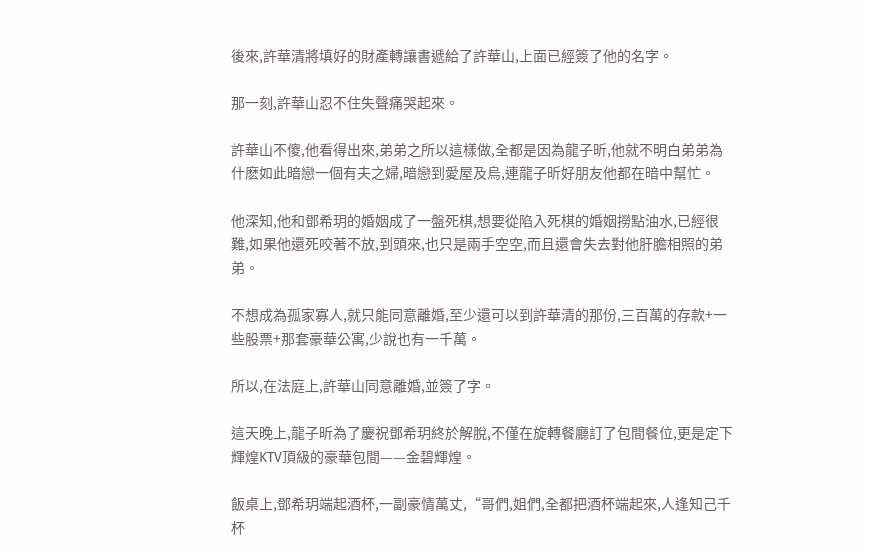後來,許華清將填好的財產轉讓書遞給了許華山,上面已經簽了他的名字。

那一刻,許華山忍不住失聲痛哭起來。

許華山不傻,他看得出來,弟弟之所以這樣做,全都是因為龍子昕,他就不明白弟弟為什麽如此暗戀一個有夫之婦,暗戀到愛屋及烏,連龍子昕好朋友他都在暗中幫忙。

他深知,他和鄧希玥的婚姻成了一盤死棋,想要從陷入死棋的婚姻撈點油水,已經很難,如果他還死咬著不放,到頭來,也只是兩手空空,而且還會失去對他肝膽相照的弟弟。

不想成為孤家寡人,就只能同意離婚,至少還可以到許華清的那份,三百萬的存款+一些股票+那套豪華公寓,少說也有一千萬。

所以,在法庭上,許華山同意離婚,並簽了字。

這天晚上,龍子昕為了慶祝鄧希玥終於解脫,不僅在旋轉餐廳訂了包間餐位,更是定下輝煌KTV頂級的豪華包間——金碧輝煌。

飯桌上,鄧希玥端起酒杯,一副豪情萬丈,“哥們,姐們,全都把酒杯端起來,人逢知己千杯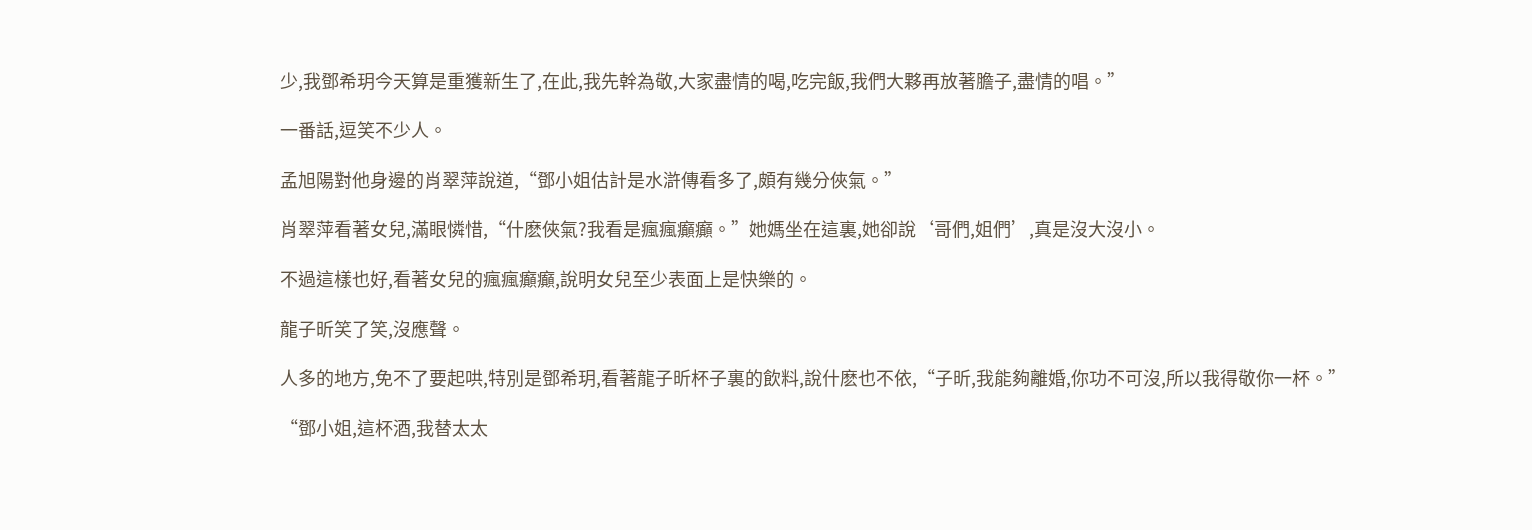少,我鄧希玥今天算是重獲新生了,在此,我先幹為敬,大家盡情的喝,吃完飯,我們大夥再放著膽子,盡情的唱。”

一番話,逗笑不少人。

孟旭陽對他身邊的肖翠萍說道,“鄧小姐估計是水滸傳看多了,頗有幾分俠氣。”

肖翠萍看著女兒,滿眼憐惜,“什麽俠氣?我看是瘋瘋癲癲。”她媽坐在這裏,她卻說‘哥們,姐們’,真是沒大沒小。

不過這樣也好,看著女兒的瘋瘋癲癲,說明女兒至少表面上是快樂的。

龍子昕笑了笑,沒應聲。

人多的地方,免不了要起哄,特別是鄧希玥,看著龍子昕杯子裏的飲料,說什麽也不依,“子昕,我能夠離婚,你功不可沒,所以我得敬你一杯。”

“鄧小姐,這杯酒,我替太太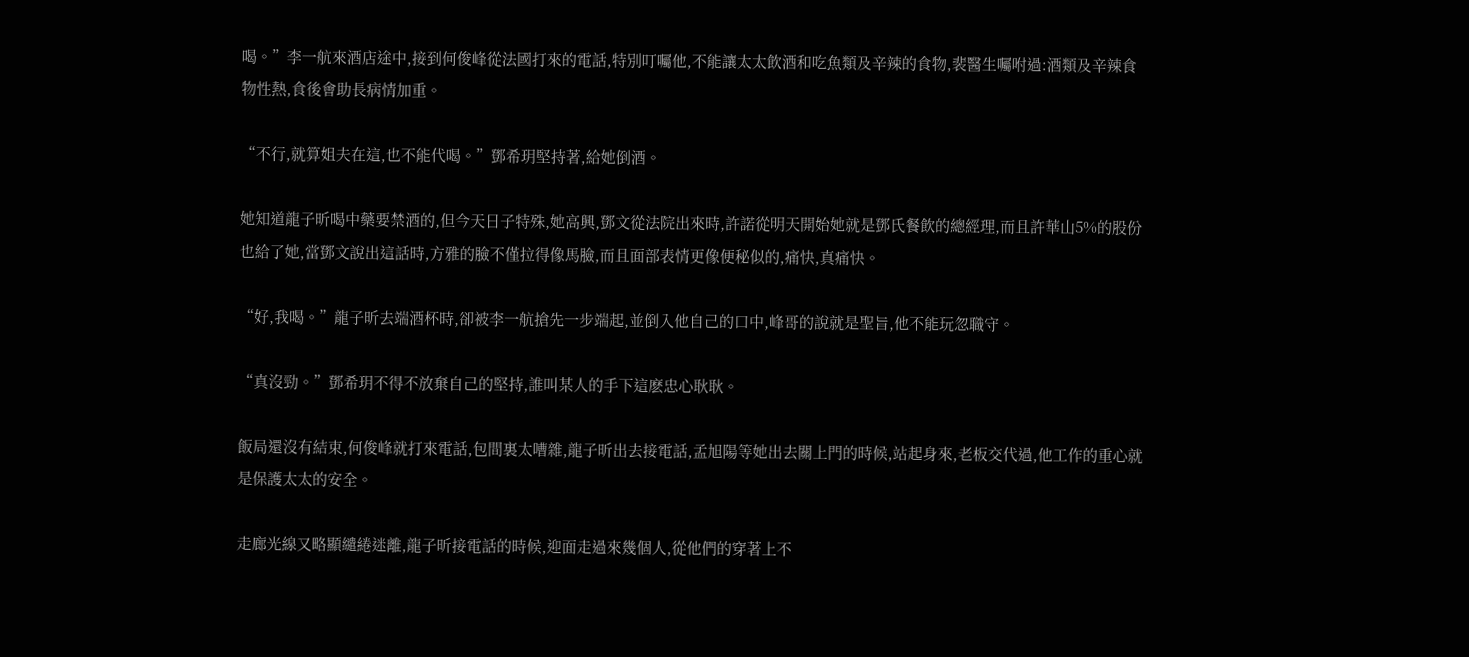喝。”李一航來酒店途中,接到何俊峰從法國打來的電話,特別叮囑他,不能讓太太飲酒和吃魚類及辛辣的食物,裴醫生囑咐過:酒類及辛辣食物性熱,食後會助長病情加重。

“不行,就算姐夫在這,也不能代喝。”鄧希玥堅持著,給她倒酒。

她知道龍子昕喝中藥要禁酒的,但今天日子特殊,她高興,鄧文從法院出來時,許諾從明天開始她就是鄧氏餐飲的總經理,而且許華山5%的股份也給了她,當鄧文說出這話時,方雅的臉不僅拉得像馬臉,而且面部表情更像便秘似的,痛快,真痛快。

“好,我喝。”龍子昕去端酒杯時,卻被李一航搶先一步端起,並倒入他自己的口中,峰哥的說就是聖旨,他不能玩忽職守。

“真沒勁。”鄧希玥不得不放棄自己的堅持,誰叫某人的手下這麽忠心耿耿。

飯局還沒有結束,何俊峰就打來電話,包間裏太嘈雜,龍子昕出去接電話,孟旭陽等她出去關上門的時候,站起身來,老板交代過,他工作的重心就是保護太太的安全。

走廊光線又略顯繾綣迷離,龍子昕接電話的時候,迎面走過來幾個人,從他們的穿著上不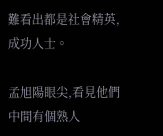難看出都是社會精英,成功人士。

孟旭陽眼尖,看見他們中間有個熟人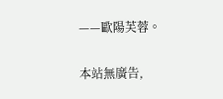——歐陽芙蓉。

本站無廣告,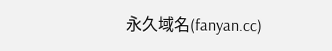永久域名(fanyan.cc)